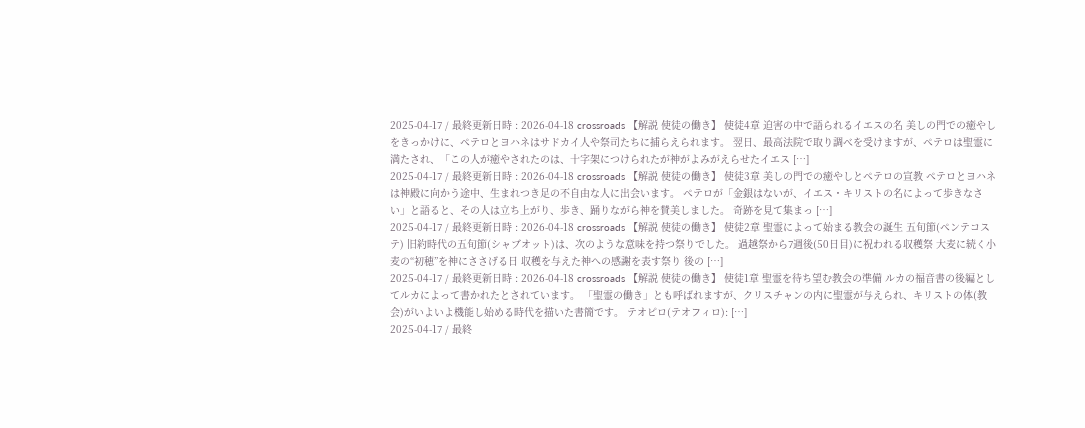2025-04-17 / 最終更新日時 : 2026-04-18 crossroads 【解説 使徒の働き】 使徒4章 迫害の中で語られるイエスの名 美しの門での癒やしをきっかけに、ペテロとヨハネはサドカイ人や祭司たちに捕らえられます。 翌日、最高法院で取り調べを受けますが、ペテロは聖霊に満たされ、「この人が癒やされたのは、十字架につけられたが神がよみがえらせたイエス […]
2025-04-17 / 最終更新日時 : 2026-04-18 crossroads 【解説 使徒の働き】 使徒3章 美しの門での癒やしとペテロの宣教 ペテロとヨハネは神殿に向かう途中、生まれつき足の不自由な人に出会います。 ペテロが「金銀はないが、イエス・キリストの名によって歩きなさい」と語ると、その人は立ち上がり、歩き、踊りながら神を賛美しました。 奇跡を見て集まっ […]
2025-04-17 / 最終更新日時 : 2026-04-18 crossroads 【解説 使徒の働き】 使徒2章 聖霊によって始まる教会の誕生 五旬節(ペンテコステ) 旧約時代の五旬節(シャブオット)は、次のような意味を持つ祭りでした。 過越祭から7週後(50日目)に祝われる収穫祭 大麦に続く小麦の“初穂”を神にささげる日 収穫を与えた神への感謝を表す祭り 後の […]
2025-04-17 / 最終更新日時 : 2026-04-18 crossroads 【解説 使徒の働き】 使徒1章 聖霊を待ち望む教会の準備 ルカの福音書の後編としてルカによって書かれたとされています。 「聖霊の働き」とも呼ばれますが、クリスチャンの内に聖霊が与えられ、キリストの体(教会)がいよいよ機能し始める時代を描いた書簡です。 テオピロ(テオフィロ): […]
2025-04-17 / 最終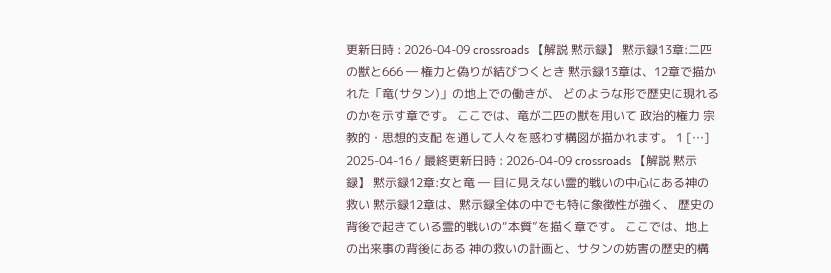更新日時 : 2026-04-09 crossroads 【解説 黙示録】 黙示録13章:二匹の獣と666 ― 権力と偽りが結びつくとき 黙示録13章は、12章で描かれた「竜(サタン)」の地上での働きが、 どのような形で歴史に現れるのかを示す章です。 ここでは、竜が二匹の獣を用いて 政治的権力 宗教的・思想的支配 を通して人々を惑わす構図が描かれます。 1 […]
2025-04-16 / 最終更新日時 : 2026-04-09 crossroads 【解説 黙示録】 黙示録12章:女と竜 ― 目に見えない霊的戦いの中心にある神の救い 黙示録12章は、黙示録全体の中でも特に象徴性が強く、 歴史の背後で起きている霊的戦いの“本質”を描く章です。 ここでは、地上の出来事の背後にある 神の救いの計画と、サタンの妨害の歴史的構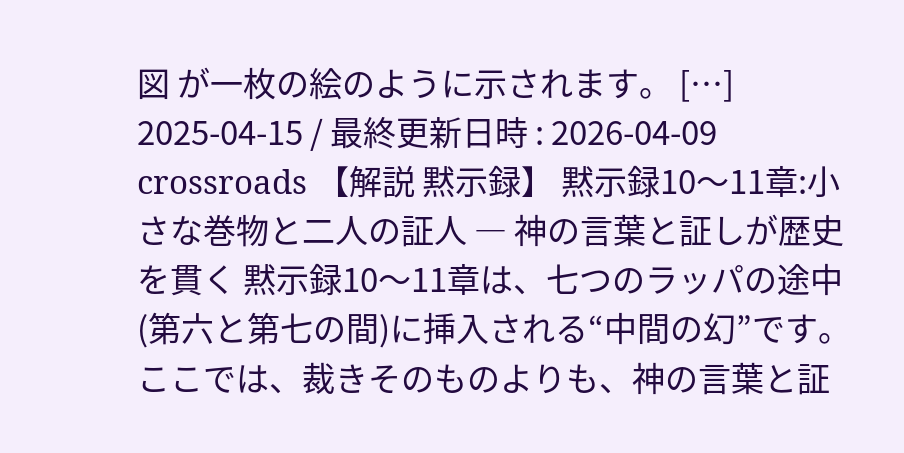図 が一枚の絵のように示されます。 […]
2025-04-15 / 最終更新日時 : 2026-04-09 crossroads 【解説 黙示録】 黙示録10〜11章:小さな巻物と二人の証人 ― 神の言葉と証しが歴史を貫く 黙示録10〜11章は、七つのラッパの途中(第六と第七の間)に挿入される“中間の幻”です。 ここでは、裁きそのものよりも、神の言葉と証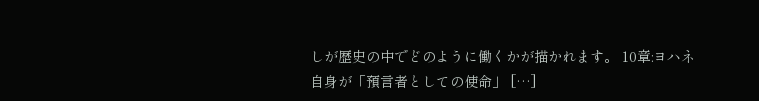しが歴史の中でどのように働くかが描かれます。 10章:ヨハネ自身が「預言者としての使命」 […]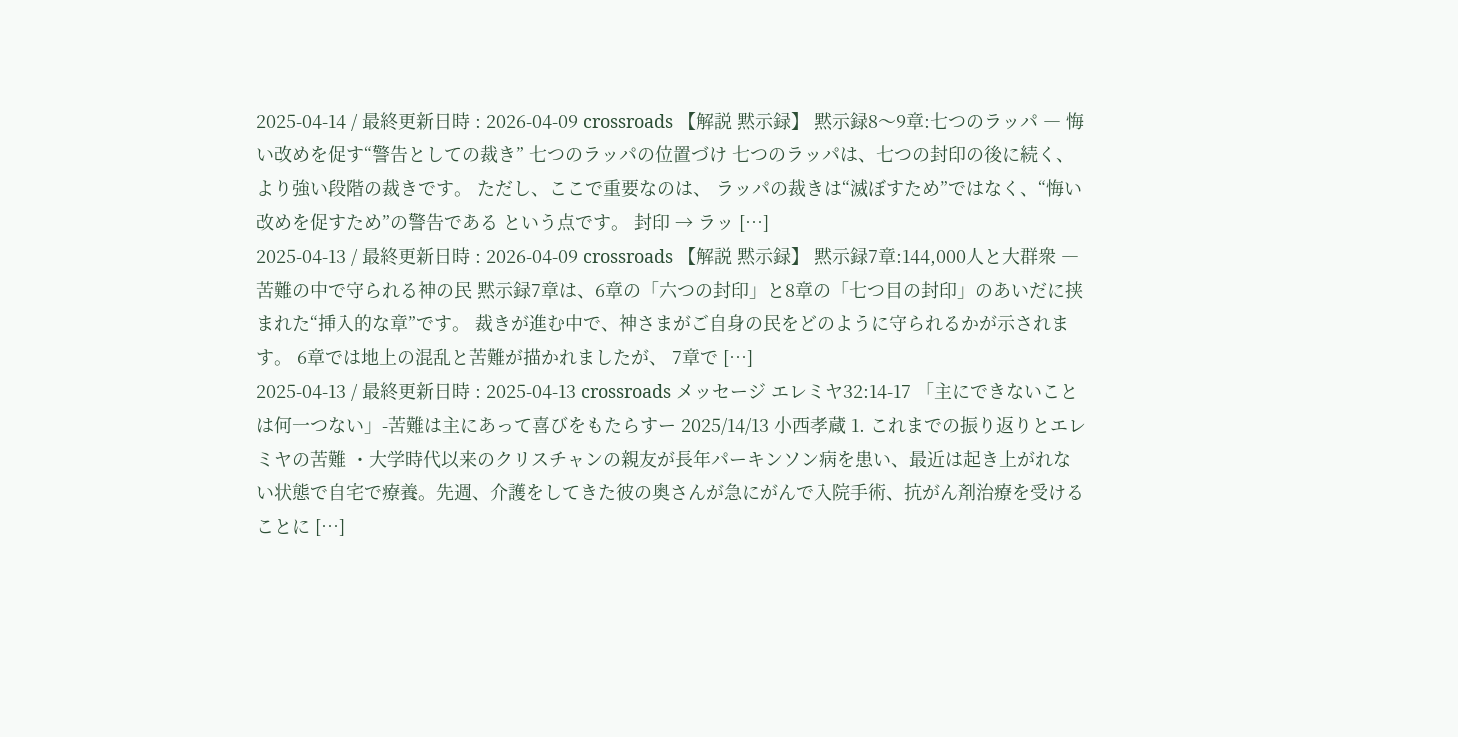2025-04-14 / 最終更新日時 : 2026-04-09 crossroads 【解説 黙示録】 黙示録8〜9章:七つのラッパ ― 悔い改めを促す“警告としての裁き” 七つのラッパの位置づけ 七つのラッパは、七つの封印の後に続く、より強い段階の裁きです。 ただし、ここで重要なのは、 ラッパの裁きは“滅ぼすため”ではなく、“悔い改めを促すため”の警告である という点です。 封印 → ラッ […]
2025-04-13 / 最終更新日時 : 2026-04-09 crossroads 【解説 黙示録】 黙示録7章:144,000人と大群衆 ― 苦難の中で守られる神の民 黙示録7章は、6章の「六つの封印」と8章の「七つ目の封印」のあいだに挟まれた“挿入的な章”です。 裁きが進む中で、神さまがご自身の民をどのように守られるかが示されます。 6章では地上の混乱と苦難が描かれましたが、 7章で […]
2025-04-13 / 最終更新日時 : 2025-04-13 crossroads メッセージ エレミヤ32:14-17 「主にできないことは何一つない」-苦難は主にあって喜びをもたらすー 2025/14/13 小西孝蔵 1. これまでの振り返りとエレミヤの苦難 ・大学時代以来のクリスチャンの親友が長年パーキンソン病を患い、最近は起き上がれない状態で自宅で療養。先週、介護をしてきた彼の奥さんが急にがんで入院手術、抗がん剤治療を受けることに […]